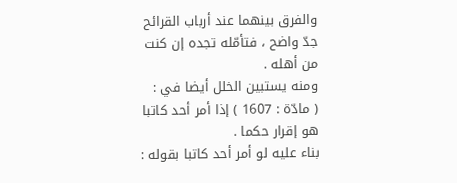والفرق بينهما عند أرباب القرائح جدّ واضح ، فتأمّله تجده إن كنت من أهله .
ومنه يستبين الخلل أيضا في :
( مادّة : 1607 ) إذا أمر أحد كاتبا هو إقرار حكما .
بناء عليه لو أمر أحد كاتبا بقوله :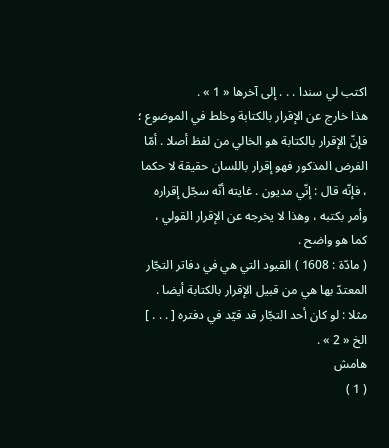اكتب لي سندا . . . إلى آخرها « 1 » .
هذا خارج عن الإقرار بالكتابة وخلط في الموضوع ؛ فإنّ الإقرار بالكتابة هو الخالي من لفظ أصلا . أمّا الفرض المذكور فهو إقرار باللسان حقيقة لا حكما ، فإنّه قال : إنّي مديون . غايته أنّه سجّل إقراره وأمر بكتبه ، وهذا لا يخرجه عن الإقرار القولي ، كما هو واضح .
( مادّة : 1608 ) القيود التي هي في دفاتر التجّار المعتدّ بها هي من قبيل الإقرار بالكتابة أيضا .
مثلا : لو كان أحد التجّار قد قيّد في دفتره [ . . . ] الخ « 2 » .
هامش
( 1 )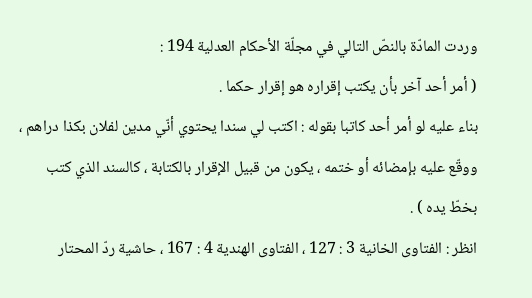وردت المادّة بالنصّ التالي في مجلّة الأحكام العدلية 194 :
( أمر أحد آخر بأن يكتب إقراره هو إقرار حكما .
بناء عليه لو أمر أحد كاتبا بقوله : اكتب لي سندا يحتوي أنّي مدين لفلان بكذا دراهم ، ووقّع عليه بإمضائه أو ختمه ، يكون من قبيل الإقرار بالكتابة ، كالسند الذي كتب بخطّ يده ) .
انظر : الفتاوى الخانية 3 : 127 ، الفتاوى الهندية 4 : 167 ، حاشية ردّ المحتار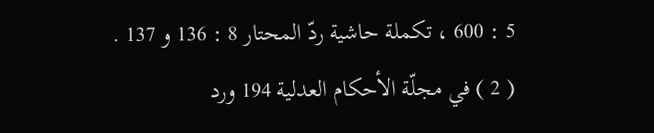5 : 600 ، تكملة حاشية ردّ المحتار 8 : 136 و 137 .
( 2 ) في مجلّة الأحكام العدلية 194 ورد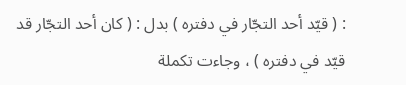: ( قيّد أحد التجّار في دفتره ) بدل : ( كان أحد التجّار قد قيّد في دفتره ) ، وجاءت تكملة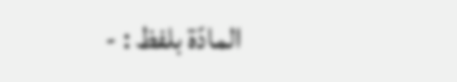المادّة بلفظ : -